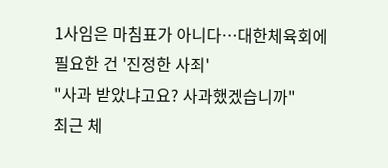1사임은 마침표가 아니다…대한체육회에 필요한 건 '진정한 사죄'
"사과 받았냐고요? 사과했겠습니까"
최근 체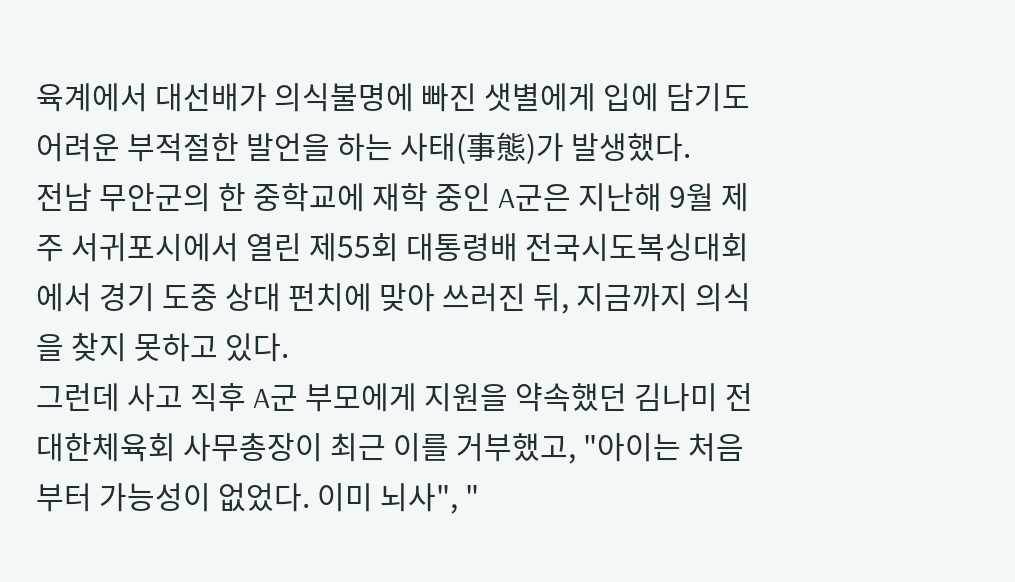육계에서 대선배가 의식불명에 빠진 샛별에게 입에 담기도 어려운 부적절한 발언을 하는 사태(事態)가 발생했다.
전남 무안군의 한 중학교에 재학 중인 A군은 지난해 9월 제주 서귀포시에서 열린 제55회 대통령배 전국시도복싱대회에서 경기 도중 상대 펀치에 맞아 쓰러진 뒤, 지금까지 의식을 찾지 못하고 있다.
그런데 사고 직후 A군 부모에게 지원을 약속했던 김나미 전 대한체육회 사무총장이 최근 이를 거부했고, "아이는 처음부터 가능성이 없었다. 이미 뇌사", "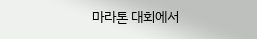마라톤 대회에서